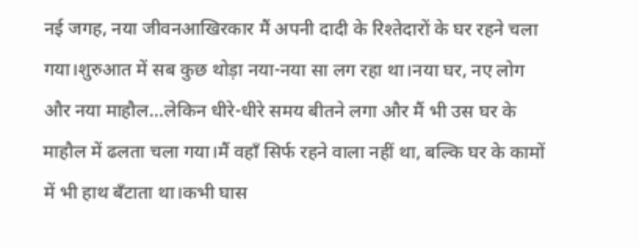नई जगह, नया जीवनआखिरकार मैं अपनी दादी के रिश्तेदारों के घर रहने चला गया।शुरुआत में सब कुछ थोड़ा नया-नया सा लग रहा था।नया घर, नए लोग और नया माहौल…लेकिन धीरे-धीरे समय बीतने लगा और मैं भी उस घर के माहौल में ढलता चला गया।मैं वहाँ सिर्फ रहने वाला नहीं था, बल्कि घर के कामों में भी हाथ बँटाता था।कभी घास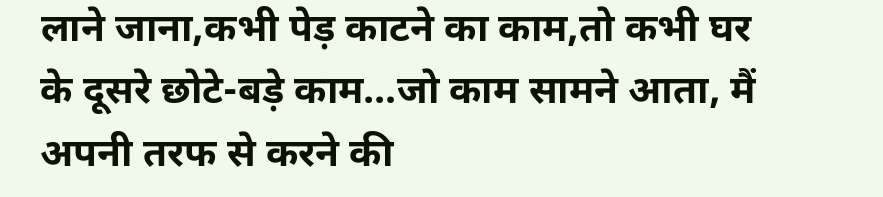लाने जाना,कभी पेड़ काटने का काम,तो कभी घर के दूसरे छोटे-बड़े काम…जो काम सामने आता, मैं अपनी तरफ से करने की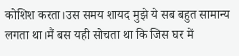कोशिश करता।उस समय शायद मुझे ये सब बहुत सामान्य लगता था।मैं बस यही सोचता था कि जिस घर में